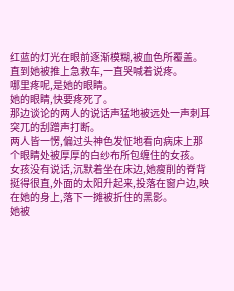红蓝的灯光在眼前逐渐模糊,被血色所覆盖。直到她被推上急救车,一直哭喊着说疼。
哪里疼呢,是她的眼睛。
她的眼睛,快要疼死了。
那边谈论的两人的说话声猛地被远处一声刺耳突兀的刮蹭声打断。
两人皆一愣,偏过头神色发怔地看向病床上那个眼睛处被厚厚的白纱布所包缠住的女孩。
女孩没有说话,沉默着坐在床边,她瘦削的脊背挺得很直,外面的太阳升起来,投落在窗户边,映在她的身上,落下一摊被折住的黑影。
她被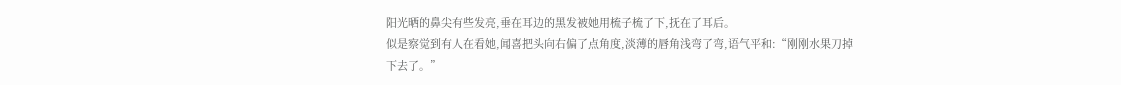阳光晒的鼻尖有些发亮,垂在耳边的黑发被她用梳子梳了下,抚在了耳后。
似是察觉到有人在看她,闻喜把头向右偏了点角度,淡薄的唇角浅弯了弯,语气平和:“刚刚水果刀掉下去了。”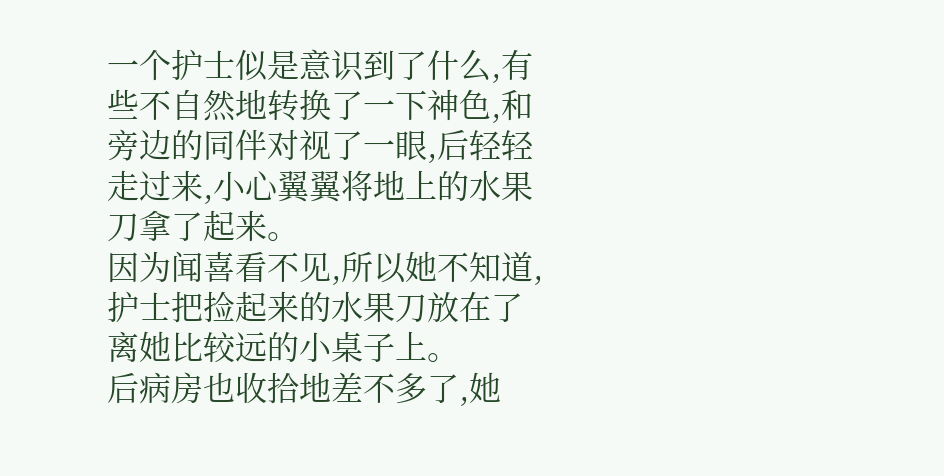一个护士似是意识到了什么,有些不自然地转换了一下神色,和旁边的同伴对视了一眼,后轻轻走过来,小心翼翼将地上的水果刀拿了起来。
因为闻喜看不见,所以她不知道,护士把捡起来的水果刀放在了离她比较远的小桌子上。
后病房也收拾地差不多了,她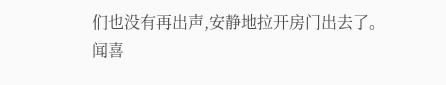们也没有再出声,安静地拉开房门出去了。
闻喜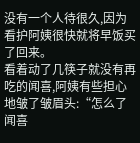没有一个人待很久,因为看护阿姨很快就将早饭买了回来。
看着动了几筷子就没有再吃的闻喜,阿姨有些担心地皱了皱眉头:“怎么了闻喜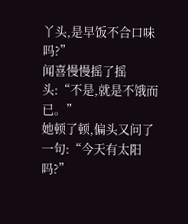丫头,是早饭不合口味吗?”
闻喜慢慢摇了摇头:“不是,就是不饿而已。”
她顿了顿,偏头又问了一句:“今天有太阳吗?”